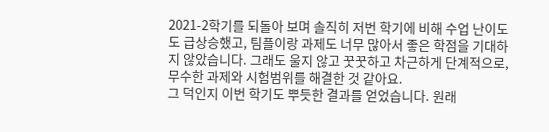2021-2학기를 되돌아 보며 솔직히 저번 학기에 비해 수업 난이도도 급상승했고, 팀플이랑 과제도 너무 많아서 좋은 학점을 기대하지 않았습니다. 그래도 울지 않고 꿋꿋하고 차근하게 단계적으로, 무수한 과제와 시험범위를 해결한 것 같아요.
그 덕인지 이번 학기도 뿌듯한 결과를 얻었습니다. 원래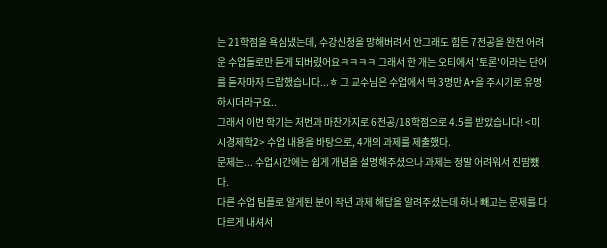는 21학점을 욕심냈는데, 수강신청을 망해버려서 안그래도 힘든 7전공을 완전 어려운 수업들로만 듣게 되버렸어요ㅋㅋㅋㅋ 그래서 한 개는 오티에서 '토론'이라는 단어를 듣자마자 드랍했습니다...ㅎ 그 교수님은 수업에서 딱 3명만 A+을 주시기로 유명하시더라구요..
그래서 이번 학기는 저번과 마찬가지로 6전공/18학점으로 4.5를 받았습니다! <미시경제학2> 수업 내용을 바탕으로, 4개의 과제를 제출했다.
문제는... 수업시간에는 쉽게 개념을 설명해주셨으나 과제는 정말 어려워서 진땀뺐다.
다른 수업 팀플로 알게된 분이 작년 과제 해답을 알려주셨는데 하나 빼고는 문제를 다 다르게 내셔서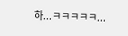하...ㅋㅋㅋㅋㅋ...